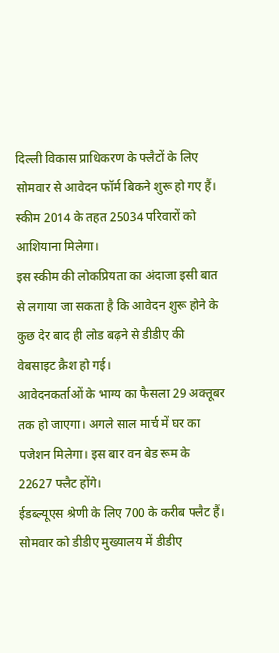दिल्ली विकास प्राधिकरण के फ्लैटों के लिए सोमवार से आवेदन फॉर्म बिकने शुरू हो गए हैं। स्कीम 2014 के तहत 25034 परिवारों को आशियाना मिलेगा।
इस स्कीम की लोकप्रियता का अंदाजा इसी बात से लगाया जा सकता है कि आवेदन शुरू होने के कुछ देर बाद ही लोड बढ़ने से डीडीए की वेबसाइट क्रैश हो गई।
आवेदनकर्ताओं के भाग्य का फैसला 29 अक्तूबर तक हो जाएगा। अगले साल मार्च में घर का पजेशन मिलेगा। इस बार वन बेड रूम के 22627 फ्लैट होंगे।
ईडब्ल्यूएस श्रेणी के लिए 700 के करीब फ्लैट हैं। सोमवार को डीडीए मुख्यालय में डीडीए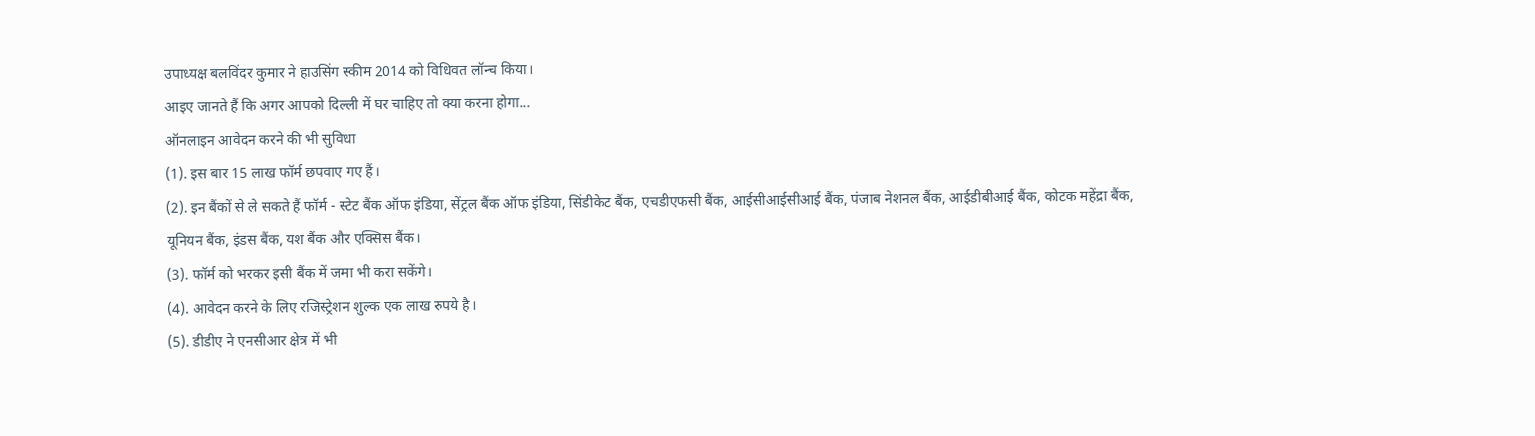उपाध्यक्ष बलविंदर कुमार ने हाउसिंग स्कीम 2014 को विधिवत लॉन्च किया।
आइए जानते हैं कि अगर आपको दिल्ली में घर चाहिए तो क्या करना होगा...
ऑनलाइन आवेदन करने की भी सुविधा
(1). इस बार 15 लाख फॉर्म छपवाए गए हैं।
(2). इन बैंकों से ले सकते हैं फॉर्म - स्टेट बैंक ऑफ इंडिया, सेंट्रल बैंक ऑफ इंडिया, सिंडीकेट बैंक, एचडीएफसी बैंक, आईसीआईसीआई बैंक, पंजाब नेशनल बैंक, आईडीबीआई बैंक, कोटक महेंद्रा बैंक, यूनियन बैंक, इंडस बैंक, यश बैंक और एक्सिस बैंक।
(3). फॉर्म को भरकर इसी बैंक में जमा भी करा सकेंगे।
(4). आवेदन करने के लिए रजिस्ट्रेशन शुल्क एक लाख रुपये है।
(5). डीडीए ने एनसीआर क्षेत्र में भी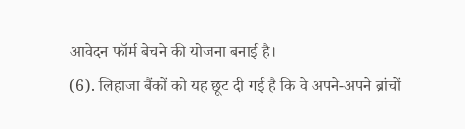आवेदन फॉर्म बेचने की योजना बनाई है।
(6). लिहाजा बैंकों को यह छूट दी गई है कि वे अपने-अपने ब्रांचों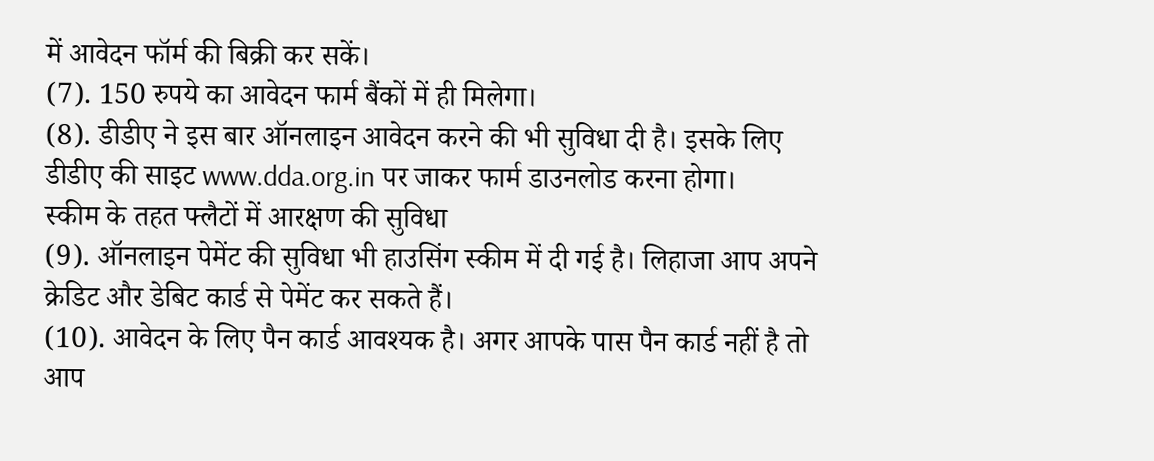में आवेदन फॉर्म की बिक्री कर सकें।
(7). 150 रुपये का आवेदन फार्म बैंकों में ही मिलेगा।
(8). डीडीए ने इस बार ऑनलाइन आवेदन करने की भी सुविधा दी है। इसके लिए डीडीए की साइट www.dda.org.in पर जाकर फार्म डाउनलोड करना होगा।
स्कीम के तहत फ्लैटों में आरक्षण की सुविधा
(9). ऑनलाइन पेमेंट की सुविधा भी हाउसिंग स्कीम में दी गई है। लिहाजा आप अपने क्रेडिट और डेबिट कार्ड से पेमेंट कर सकते हैं।
(10). आवेदन के लिए पैन कार्ड आवश्यक है। अगर आपके पास पैन कार्ड नहीं है तो आप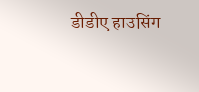डीडीए हाउसिंग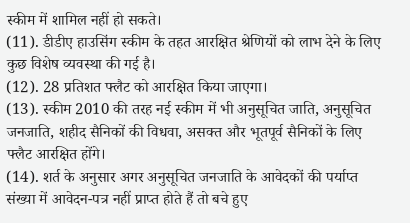स्कीम में शामिल नहीं हो सकते।
(11). डीडीए हाउसिंग स्कीम के तहत आरक्षित श्रेणियों को लाभ देने के लिए कुछ विशेष व्यवस्था की गई है।
(12). 28 प्रतिशत फ्लैट को आरक्षित किया जाएगा।
(13). स्कीम 2010 की तरह नई स्कीम में भी अनुसूचित जाति, अनुसूचित जनजाति, शहीद सैनिकों की विधवा, असक्त और भूतपूर्व सैनिकों के लिए फ्लैट आरक्षित होंगे।
(14). शर्त के अनुसार अगर अनुसूचित जनजाति के आवेदकों की पर्याप्त संख्या में आवेदन-पत्र नहीं प्राप्त होते हैं तो बचे हुए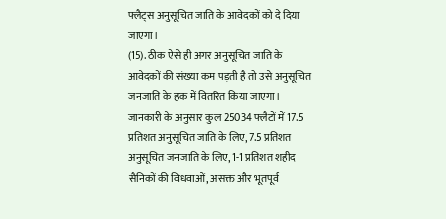फ्लैट्स अनुसूचित जाति के आवेदकों को दे दिया जाएगा।
(15). ठीक ऐसे ही अगर अनुसूचित जाति के आवेदकों की संख्या कम पड़ती है तो उसे अनुसूचित जनजाति के हक में वितरित किया जाएगा।
जानकारी के अनुसार कुल 25034 फ्लैटों में 17.5 प्रतिशत अनुसूचित जाति के लिए, 7.5 प्रतिशत अनुसूचित जनजाति के लिए, 1-1 प्रतिशत शहीद सैनिकों की विधवाओं, असक्त और भूतपूर्व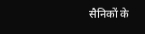सैनिकों के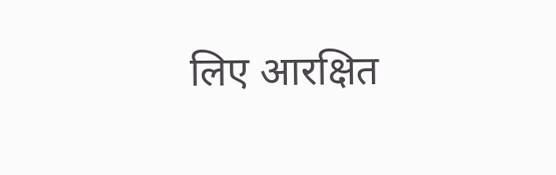लिए आरक्षित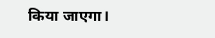किया जाएगा।